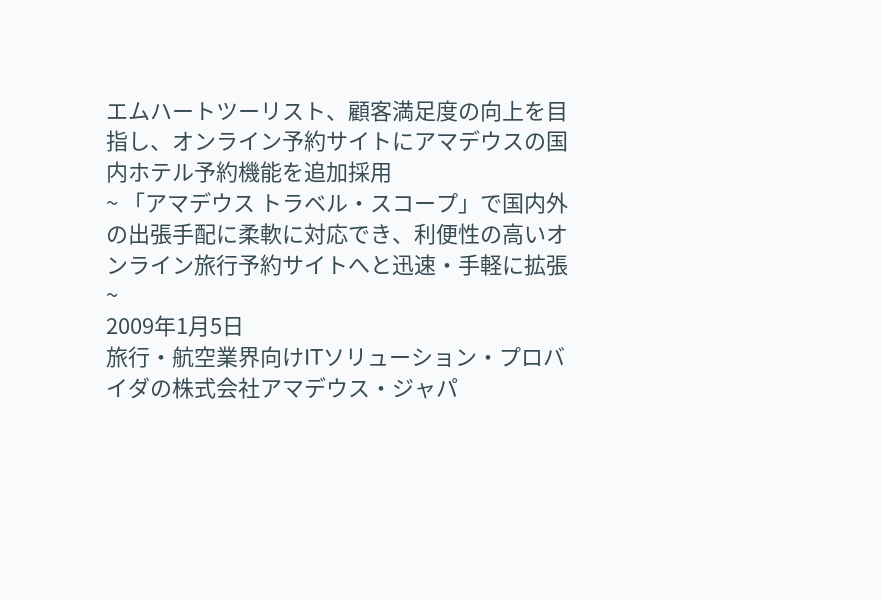エムハートツーリスト、顧客満足度の向上を目指し、オンライン予約サイトにアマデウスの国内ホテル予約機能を追加採用
~ 「アマデウス トラベル・スコープ」で国内外の出張手配に柔軟に対応でき、利便性の高いオンライン旅行予約サイトへと迅速・手軽に拡張~
2009年1月5日
旅行・航空業界向けITソリューション・プロバイダの株式会社アマデウス・ジャパ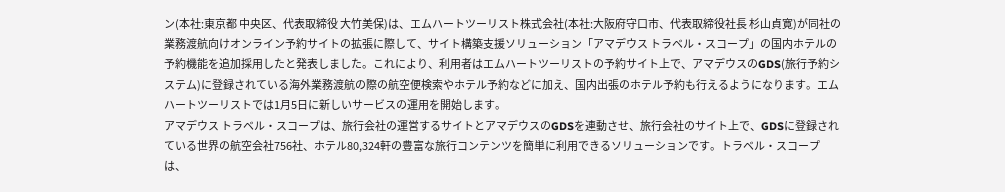ン(本社:東京都 中央区、代表取締役 大竹美保)は、エムハートツーリスト株式会社(本社:大阪府守口市、代表取締役社長 杉山貞寛)が同社の業務渡航向けオンライン予約サイトの拡張に際して、サイト構築支援ソリューション「アマデウス トラベル・スコープ」の国内ホテルの予約機能を追加採用したと発表しました。これにより、利用者はエムハートツーリストの予約サイト上で、アマデウスのGDS(旅行予約システム)に登録されている海外業務渡航の際の航空便検索やホテル予約などに加え、国内出張のホテル予約も行えるようになります。エムハートツーリストでは1月5日に新しいサービスの運用を開始します。
アマデウス トラベル・スコープは、旅行会社の運営するサイトとアマデウスのGDSを連動させ、旅行会社のサイト上で、GDSに登録されている世界の航空会社756社、ホテル80,324軒の豊富な旅行コンテンツを簡単に利用できるソリューションです。トラベル・スコープは、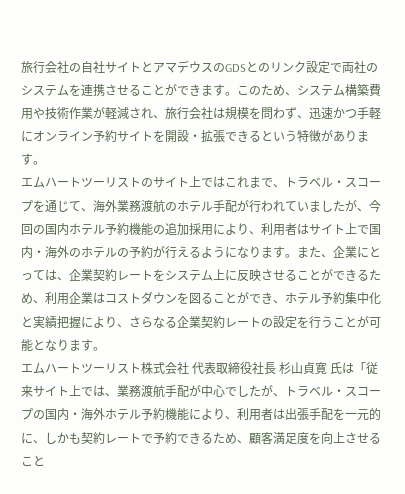旅行会社の自社サイトとアマデウスのGDSとのリンク設定で両社のシステムを連携させることができます。このため、システム構築費用や技術作業が軽減され、旅行会社は規模を問わず、迅速かつ手軽にオンライン予約サイトを開設・拡張できるという特徴があります。
エムハートツーリストのサイト上ではこれまで、トラベル・スコープを通じて、海外業務渡航のホテル手配が行われていましたが、今回の国内ホテル予約機能の追加採用により、利用者はサイト上で国内・海外のホテルの予約が行えるようになります。また、企業にとっては、企業契約レートをシステム上に反映させることができるため、利用企業はコストダウンを図ることができ、ホテル予約集中化と実績把握により、さらなる企業契約レートの設定を行うことが可能となります。
エムハートツーリスト株式会社 代表取締役社長 杉山貞寛 氏は「従来サイト上では、業務渡航手配が中心でしたが、トラベル・スコープの国内・海外ホテル予約機能により、利用者は出張手配を一元的に、しかも契約レートで予約できるため、顧客満足度を向上させること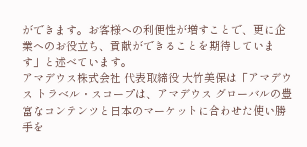ができます。お客様への利便性が増すことで、更に企業へのお役立ち、貢献ができることを期待しています」と述べています。
アマデウス株式会社 代表取締役 大竹美保は「アマデウス トラベル・スコープは、アマデウス グローバルの豊富なコンテンツと日本のマーケットに合わせた使い勝手を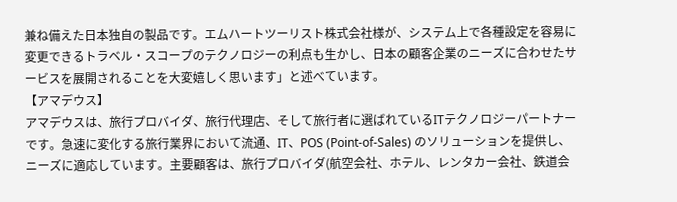兼ね備えた日本独自の製品です。エムハートツーリスト株式会社様が、システム上で各種設定を容易に変更できるトラベル・スコープのテクノロジーの利点も生かし、日本の顧客企業のニーズに合わせたサービスを展開されることを大変嬉しく思います」と述べています。
【アマデウス】
アマデウスは、旅行プロバイダ、旅行代理店、そして旅行者に選ばれているITテクノロジーパートナーです。急速に変化する旅行業界において流通、IT、POS (Point-of-Sales) のソリューションを提供し、ニーズに適応しています。主要顧客は、旅行プロバイダ(航空会社、ホテル、レンタカー会社、鉄道会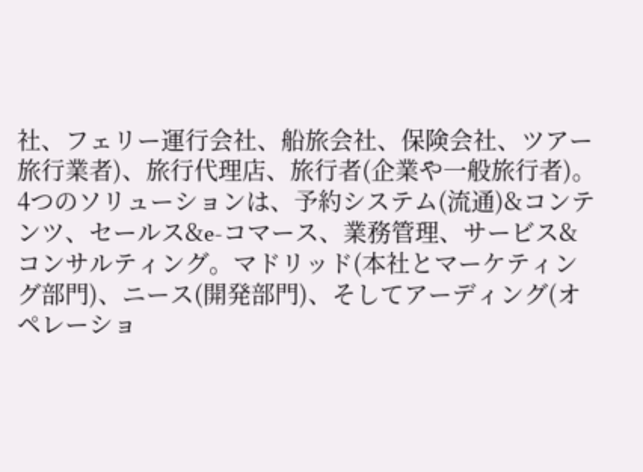社、フェリー運行会社、船旅会社、保険会社、ツアー旅行業者)、旅行代理店、旅行者(企業や一般旅行者)。4つのソリューションは、予約システム(流通)&コンテンツ、セールス&e-コマース、業務管理、サービス&コンサルティング。マドリッド(本社とマーケティング部門)、ニース(開発部門)、そしてアーディング(オペレーショ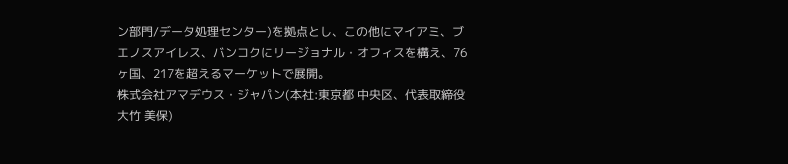ン部門/データ処理センター)を拠点とし、この他にマイアミ、ブエノスアイレス、バンコクにリージョナル・オフィスを構え、76ヶ国、217を超えるマーケットで展開。
株式会社アマデウス・ジャパン(本社:東京都 中央区、代表取締役 大竹 美保)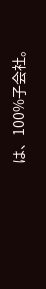は、100%子会社。